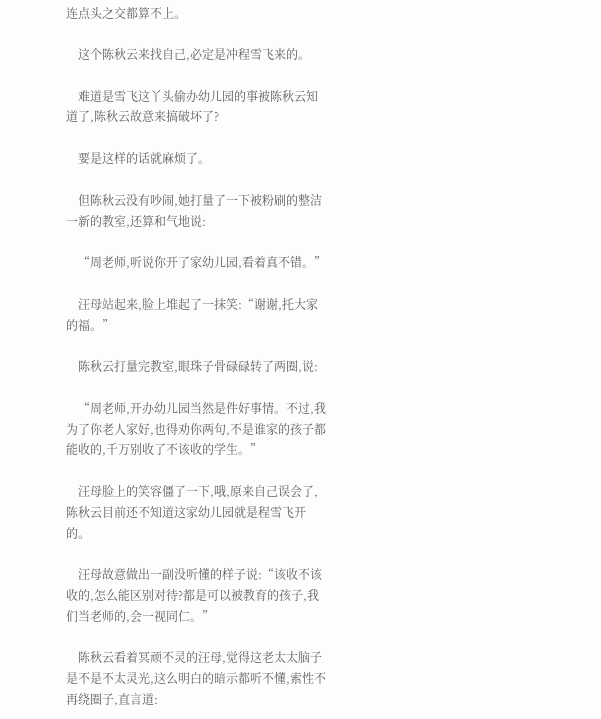连点头之交都算不上。

    这个陈秋云来找自己,必定是冲程雪飞来的。

    难道是雪飞这丫头偷办幼儿园的事被陈秋云知道了,陈秋云故意来搞破坏了?

    要是这样的话就麻烦了。

    但陈秋云没有吵闹,她打量了一下被粉刷的整洁一新的教室,还算和气地说:

    “周老师,听说你开了家幼儿园,看着真不错。”

    汪母站起来,脸上堆起了一抹笑:“谢谢,托大家的福。”

    陈秋云打量完教室,眼珠子骨碌碌转了两圈,说:

    “周老师,开办幼儿园当然是件好事情。不过,我为了你老人家好,也得劝你两句,不是谁家的孩子都能收的,千万别收了不该收的学生。”

    汪母脸上的笑容僵了一下,哦,原来自己误会了,陈秋云目前还不知道这家幼儿园就是程雪飞开的。

    汪母故意做出一副没听懂的样子说:“该收不该收的,怎么能区别对待?都是可以被教育的孩子,我们当老师的,会一视同仁。”

    陈秋云看着冥顽不灵的汪母,觉得这老太太脑子是不是不太灵光,这么明白的暗示都听不懂,索性不再绕圈子,直言道: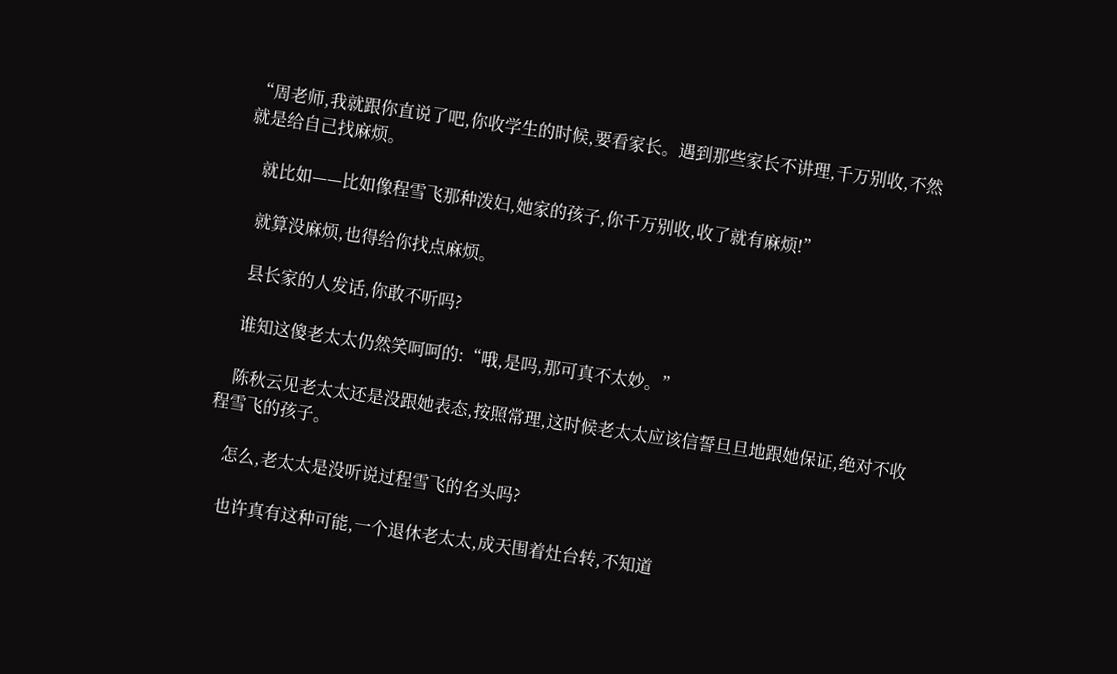“周老师,我就跟你直说了吧,你收学生的时候,要看家长。遇到那些家长不讲理,千万别收,不然就是给自己找麻烦。

    就比如——比如像程雪飞那种泼妇,她家的孩子,你千万别收,收了就有麻烦!”

    就算没麻烦,也得给你找点麻烦。

    县长家的人发话,你敢不听吗?

    谁知这傻老太太仍然笑呵呵的:“哦,是吗,那可真不太妙。”

    陈秋云见老太太还是没跟她表态,按照常理,这时候老太太应该信誓旦旦地跟她保证,绝对不收程雪飞的孩子。

    怎么,老太太是没听说过程雪飞的名头吗?

    也许真有这种可能,一个退休老太太,成天围着灶台转,不知道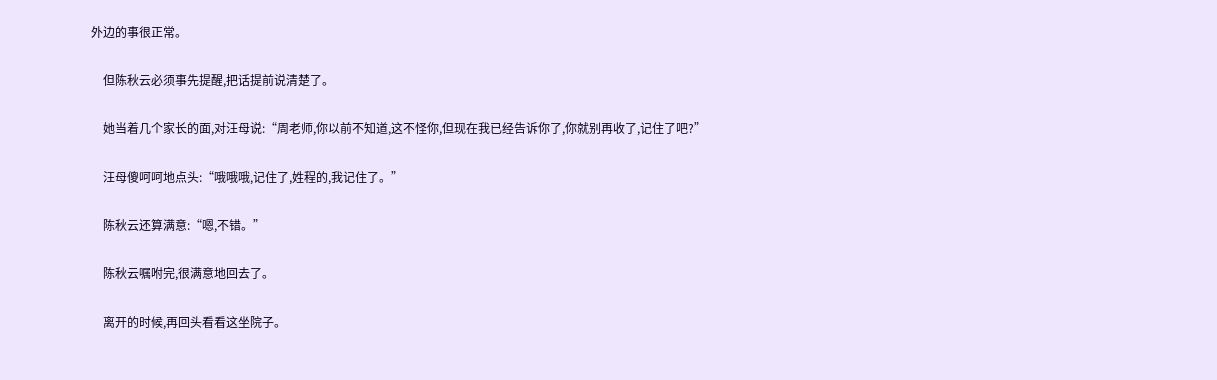外边的事很正常。

    但陈秋云必须事先提醒,把话提前说清楚了。

    她当着几个家长的面,对汪母说:“周老师,你以前不知道,这不怪你,但现在我已经告诉你了,你就别再收了,记住了吧?”

    汪母傻呵呵地点头:“哦哦哦,记住了,姓程的,我记住了。”

    陈秋云还算满意:“嗯,不错。”

    陈秋云嘱咐完,很满意地回去了。

    离开的时候,再回头看看这坐院子。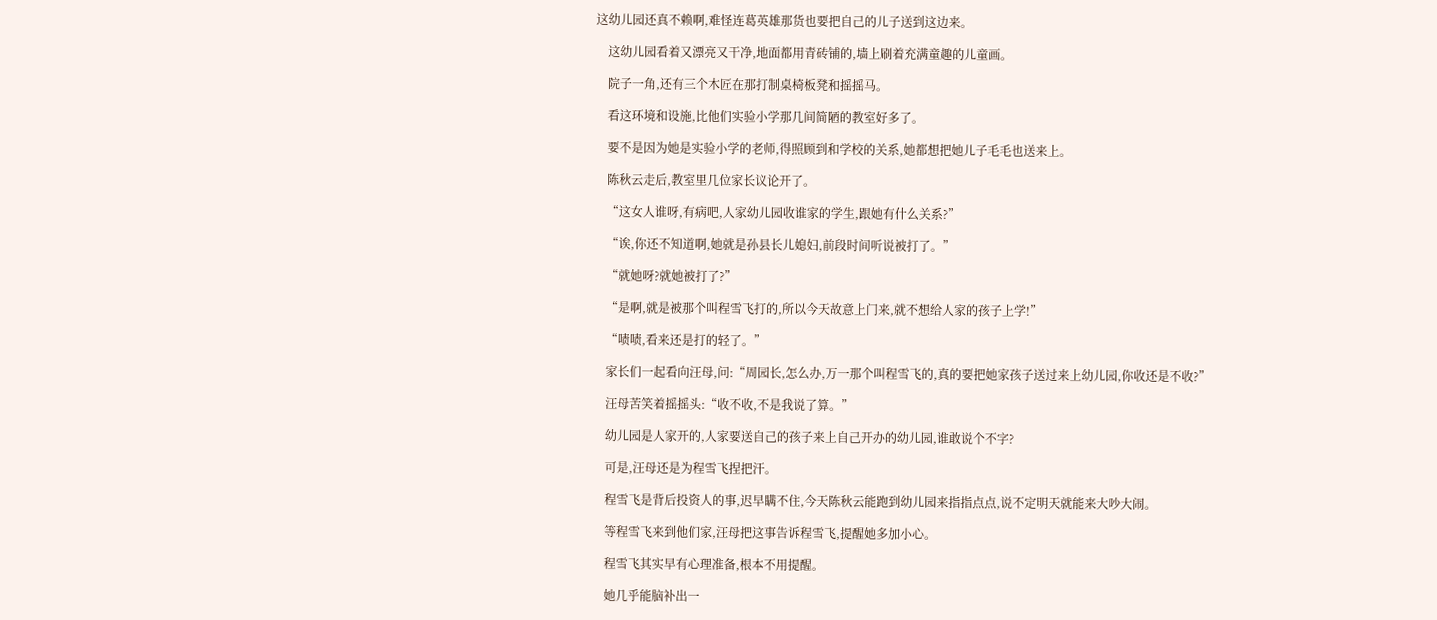这幼儿园还真不赖啊,难怪连葛英雄那货也要把自己的儿子送到这边来。

    这幼儿园看着又漂亮又干净,地面都用青砖铺的,墙上刷着充满童趣的儿童画。

    院子一角,还有三个木匠在那打制桌椅板凳和摇摇马。

    看这环境和设施,比他们实验小学那几间简陋的教室好多了。

    要不是因为她是实验小学的老师,得照顾到和学校的关系,她都想把她儿子毛毛也送来上。

    陈秋云走后,教室里几位家长议论开了。

    “这女人谁呀,有病吧,人家幼儿园收谁家的学生,跟她有什么关系?”

    “诶,你还不知道啊,她就是孙县长儿媳妇,前段时间听说被打了。”

    “就她呀?就她被打了?”

    “是啊,就是被那个叫程雪飞打的,所以今天故意上门来,就不想给人家的孩子上学!”

    “啧啧,看来还是打的轻了。”

    家长们一起看向汪母,问:“周园长,怎么办,万一那个叫程雪飞的,真的要把她家孩子送过来上幼儿园,你收还是不收?”

    汪母苦笑着摇摇头:“收不收,不是我说了算。”

    幼儿园是人家开的,人家要送自己的孩子来上自己开办的幼儿园,谁敢说个不字?

    可是,汪母还是为程雪飞捏把汗。

    程雪飞是背后投资人的事,迟早瞒不住,今天陈秋云能跑到幼儿园来指指点点,说不定明天就能来大吵大闹。

    等程雪飞来到他们家,汪母把这事告诉程雪飞,提醒她多加小心。

    程雪飞其实早有心理准备,根本不用提醒。

    她几乎能脑补出一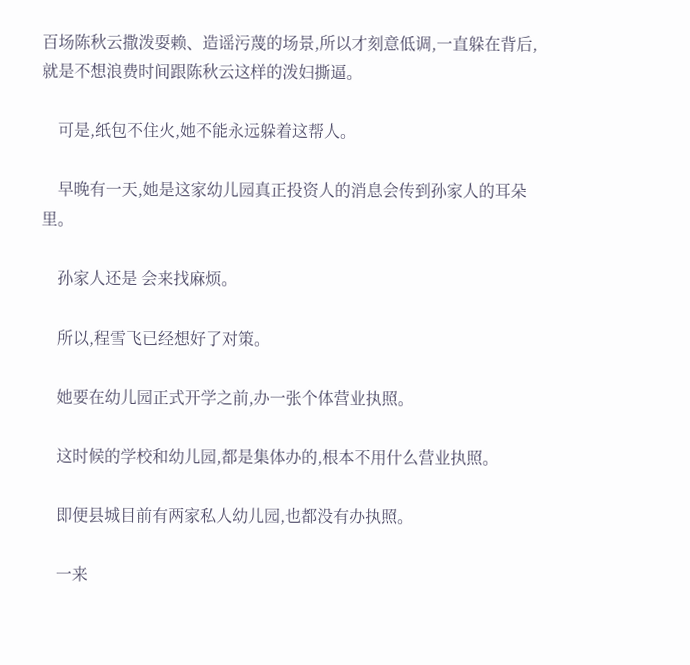百场陈秋云撒泼耍赖、造谣污蔑的场景,所以才刻意低调,一直躲在背后,就是不想浪费时间跟陈秋云这样的泼妇撕逼。

    可是,纸包不住火,她不能永远躲着这帮人。

    早晚有一天,她是这家幼儿园真正投资人的消息会传到孙家人的耳朵里。

    孙家人还是 会来找麻烦。

    所以,程雪飞已经想好了对策。

    她要在幼儿园正式开学之前,办一张个体营业执照。

    这时候的学校和幼儿园,都是集体办的,根本不用什么营业执照。

    即便县城目前有两家私人幼儿园,也都没有办执照。

    一来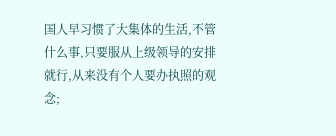国人早习惯了大集体的生活,不管什么事,只要服从上级领导的安排就行,从来没有个人要办执照的观念;